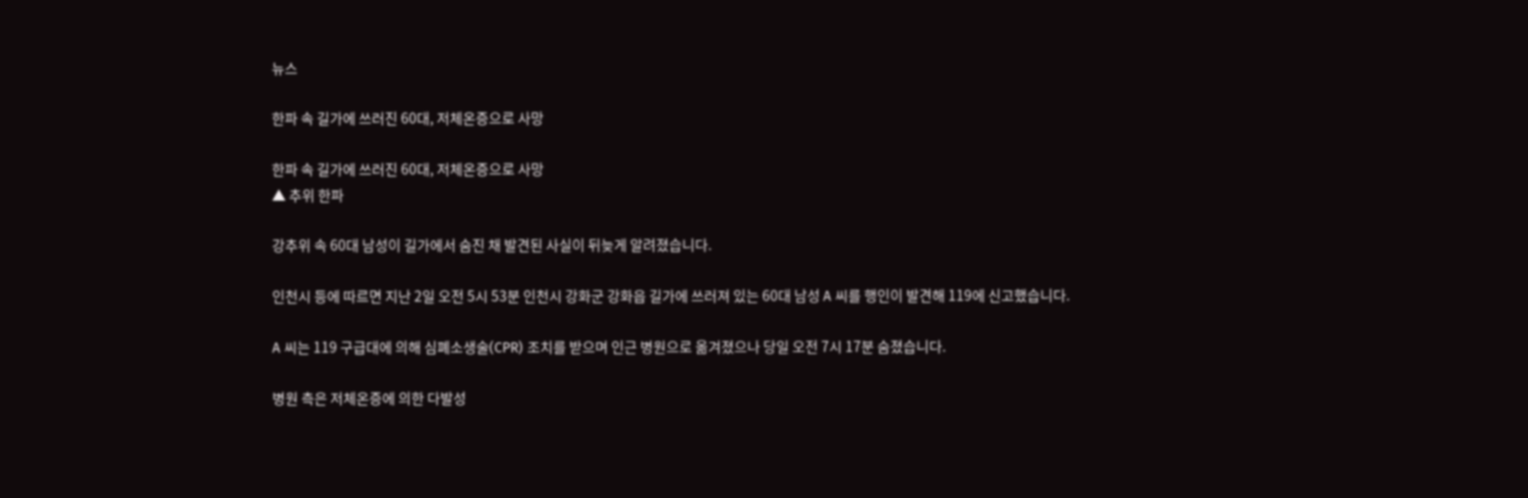뉴스

한파 속 길가에 쓰러진 60대, 저체온증으로 사망

한파 속 길가에 쓰러진 60대, 저체온증으로 사망
▲ 추위 한파

강추위 속 60대 남성이 길가에서 숨진 채 발견된 사실이 뒤늦게 알려졌습니다.

인천시 등에 따르면 지난 2일 오전 5시 53분 인천시 강화군 강화읍 길가에 쓰러져 있는 60대 남성 A 씨를 행인이 발견해 119에 신고했습니다.

A 씨는 119 구급대에 의해 심폐소생술(CPR) 조치를 받으며 인근 병원으로 옮겨졌으나 당일 오전 7시 17분 숨졌습니다.

병원 측은 저체온증에 의한 다발성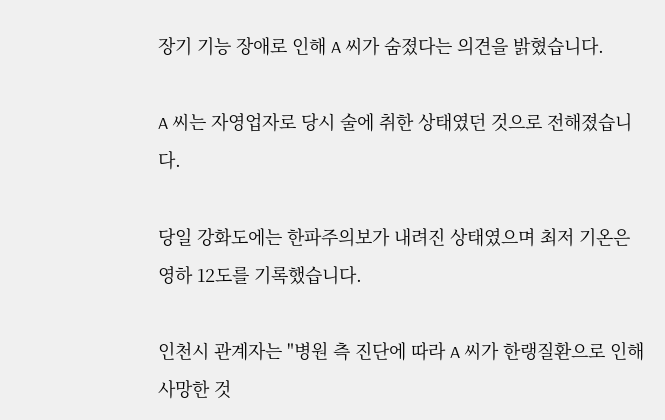장기 기능 장애로 인해 A 씨가 숨졌다는 의견을 밝혔습니다.

A 씨는 자영업자로 당시 술에 취한 상태였던 것으로 전해졌습니다.

당일 강화도에는 한파주의보가 내려진 상태였으며 최저 기온은 영하 12도를 기록했습니다.

인천시 관계자는 "병원 측 진단에 따라 A 씨가 한랭질환으로 인해 사망한 것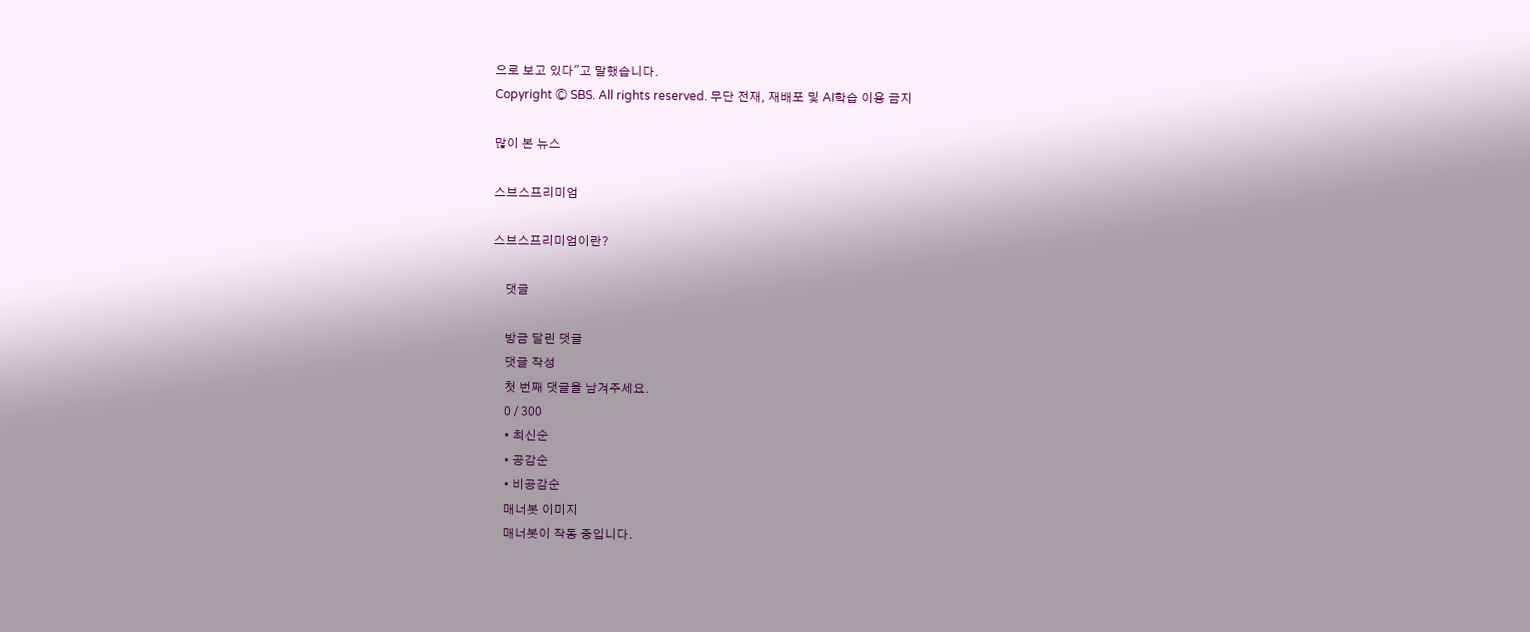으로 보고 있다"고 말했습니다.
Copyright Ⓒ SBS. All rights reserved. 무단 전재, 재배포 및 AI학습 이용 금지

많이 본 뉴스

스브스프리미엄

스브스프리미엄이란?

    댓글

    방금 달린 댓글
    댓글 작성
    첫 번째 댓글을 남겨주세요.
    0 / 300
    • 최신순
    • 공감순
    • 비공감순
    매너봇 이미지
    매너봇이 작동 중입니다.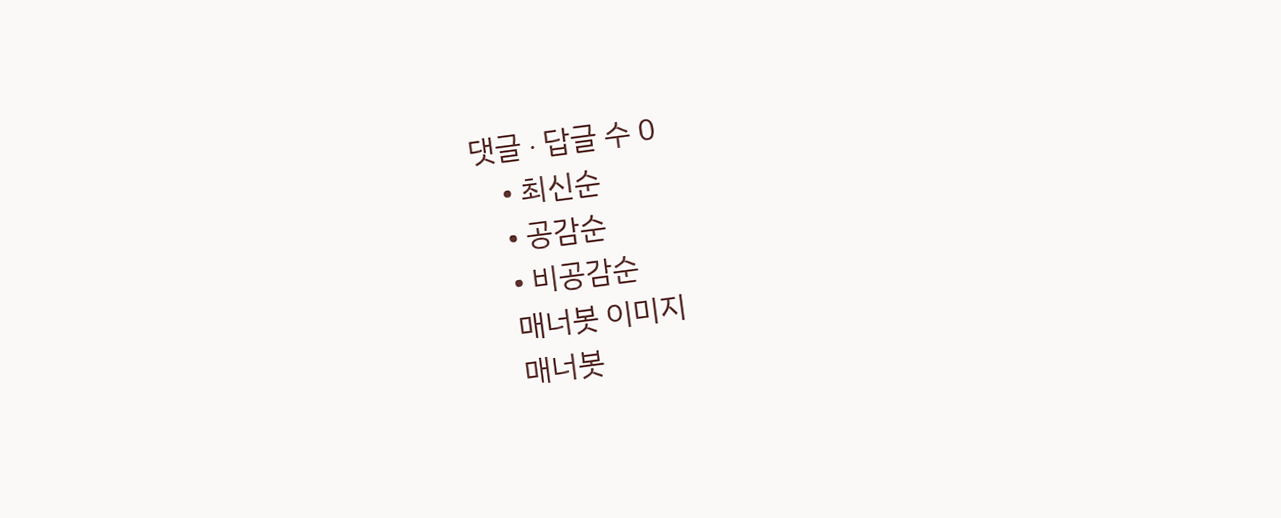댓글 ∙ 답글 수 0
    • 최신순
    • 공감순
    • 비공감순
    매너봇 이미지
    매너봇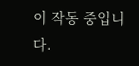이 작동 중입니다.